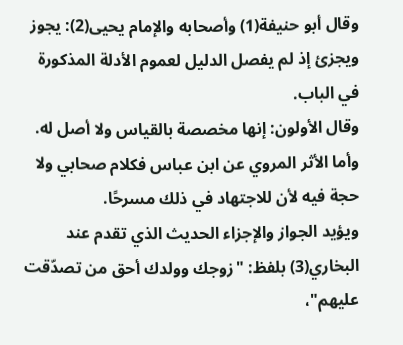وقال أبو حنيفة(1) وأصحابه والإمام يحيى(2): يجوز ويجزئ إذ لم يفصل الدليل لعموم الأدلة المذكورة في الباب.
وقال الأولون: إنها مخصصة بالقياس ولا أصل له.
وأما الأثر المروي عن ابن عباس فكلام صحابي ولا حجة فيه لأن للاجتهاد في ذلك مسرحًا.
ويؤيد الجواز والإجزاء الحديث الذي تقدم عند البخاري(3) بلفظ: "زوجك وولدك أحق من تصدّقت عليهم"،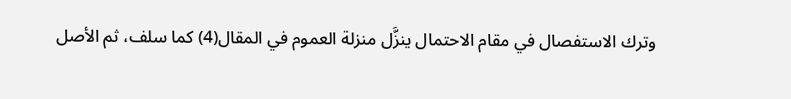وترك الاستفصال في مقام الاحتمال ينزَّل منزلة العموم في المقال(4) كما سلف، ثم الأصل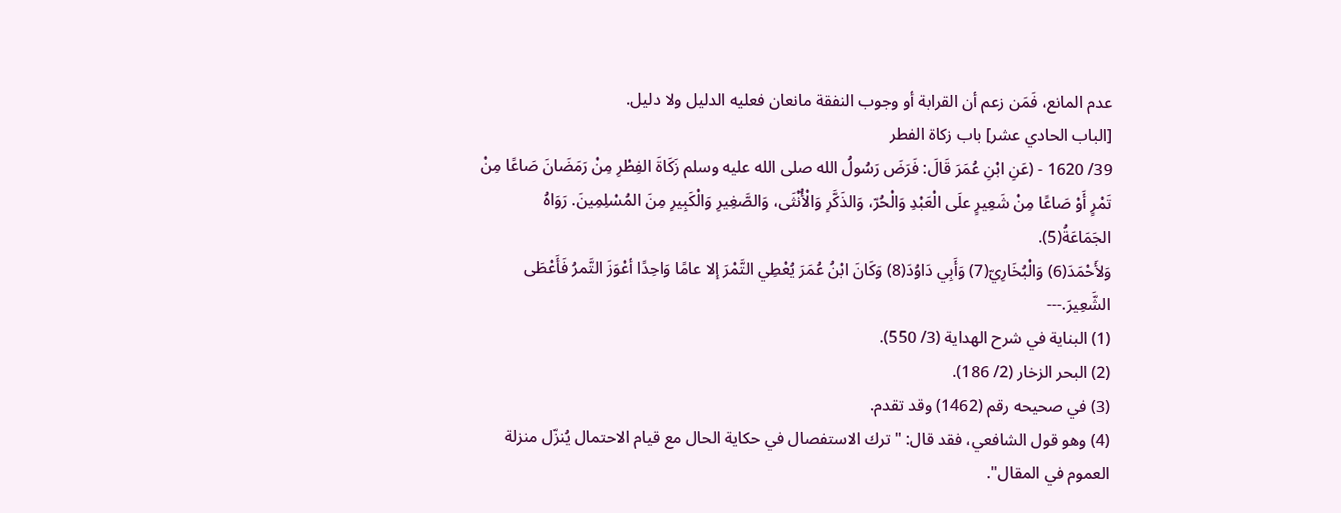عدم المانع، فَمَن زعم أن القرابة أو وجوب النفقة مانعان فعليه الدليل ولا دليل.
[الباب الحادي عشر] باب زكاة الفطر
39/ 1620 - (عَنِ ابْنِ عُمَرَ قَالَ: فَرَضَ رَسُولُ الله صلى الله عليه وسلم زَكَاةَ الفِطْرِ مِنْ رَمَضَانَ صَاعًا مِنْ تَمْرٍ أَوْ صَاعًا مِنْ شَعِيرٍ علَى الْعَبْدِ وَالْحُرّ، وَالذَكَّرِ وَالْأُنْثَى، وَالصَّغِيرِ وَالْكَبِيرِ مِنَ المُسْلِمِينَ. رَوَاهُ الجَمَاعَةُ(5).
وَلأَحْمَدَ(6) وَالْبُخَارِيّ(7) وَأَبِي دَاوُدَ(8) وَكَانَ ابْنُ عُمَرَ يُعْطِي التَّمْرَ إلا عامًا وَاحِدًا أعْوَزَ التَّمرُ فَأَعْطَى الشَّعِيرَ.---
(1) البناية في شرح الهداية (3/ 550).
(2) البحر الزخار (2/ 186).
(3) في صحيحه رقم (1462) وقد تقدم.
(4) وهو قول الشافعي، فقد قال: "ترك الاستفصال في حكاية الحال مع قيام الاحتمال يُنزّل منزلة العموم في المقال".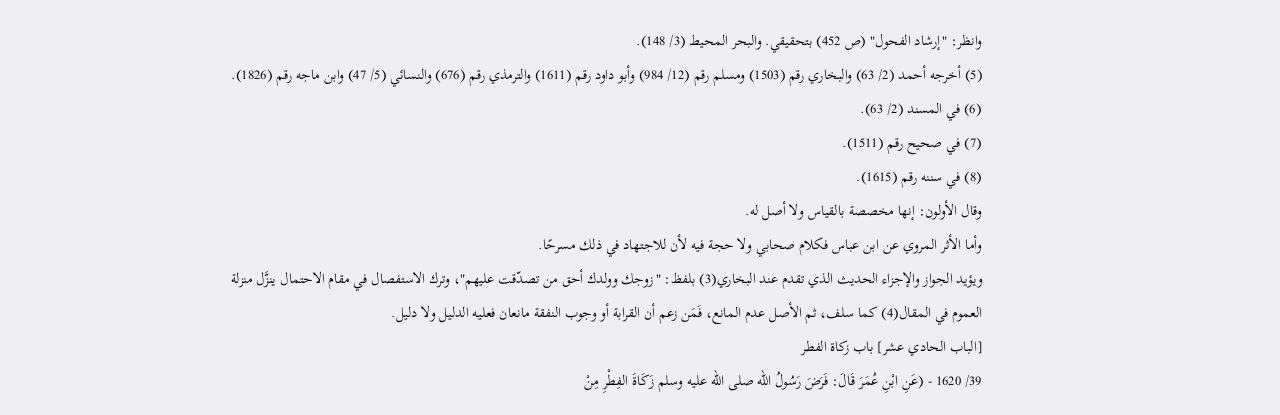وانظر: "إرشاد الفحول" (ص 452) بتحقيقي. والبحر المحيط (3/ 148).
(5) أخرجه أحمد (2/ 63) والبخاري رقم (1503) ومسلم رقم (12/ 984) وأبو داود رقم (1611) والترمذي رقم (676) والنسائي (5/ 47) وابن ماجه رقم (1826).
(6) في المسند (2/ 63).
(7) في صحيح رقم (1511).
(8) في سننه رقم (1615).
وقال الأولون: إنها مخصصة بالقياس ولا أصل له.
وأما الأثر المروي عن ابن عباس فكلام صحابي ولا حجة فيه لأن للاجتهاد في ذلك مسرحًا.
ويؤيد الجواز والإجزاء الحديث الذي تقدم عند البخاري(3) بلفظ: "زوجك وولدك أحق من تصدّقت عليهم"، وترك الاستفصال في مقام الاحتمال ينزَّل منزلة العموم في المقال(4) كما سلف، ثم الأصل عدم المانع، فَمَن زعم أن القرابة أو وجوب النفقة مانعان فعليه الدليل ولا دليل.
[الباب الحادي عشر] باب زكاة الفطر
39/ 1620 - (عَنِ ابْنِ عُمَرَ قَالَ: فَرَضَ رَسُولُ الله صلى الله عليه وسلم زَكَاةَ الفِطْرِ مِنْ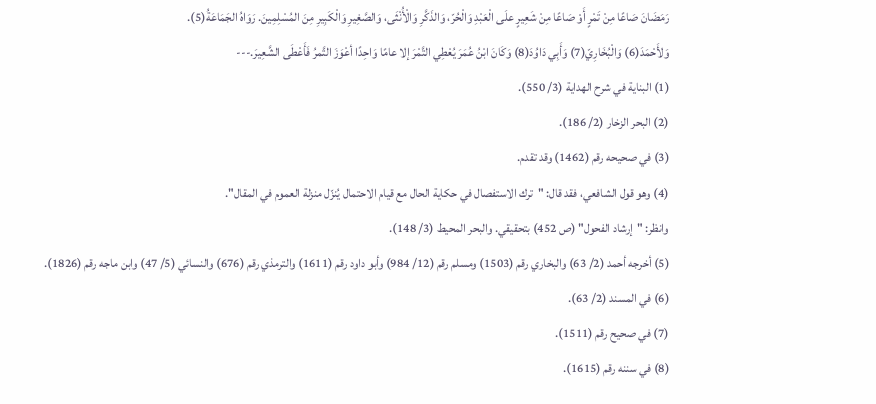رَمَضَانَ صَاعًا مِنْ تَمْرٍ أَوْ صَاعًا مِنْ شَعِيرٍ علَى الْعَبْدِ وَالْحُرّ، وَالذَكَّرِ وَالْأُنْثَى، وَالصَّغِيرِ وَالْكَبِيرِ مِنَ المُسْلِمِينَ. رَوَاهُ الجَمَاعَةُ(5).
وَلأَحْمَدَ(6) وَالْبُخَارِيّ(7) وَأَبِي دَاوُدَ(8) وَكَانَ ابْنُ عُمَرَ يُعْطِي التَّمْرَ إلا عامًا وَاحِدًا أعْوَزَ التَّمرُ فَأَعْطَى الشَّعِيرَ.---
(1) البناية في شرح الهداية (3/ 550).
(2) البحر الزخار (2/ 186).
(3) في صحيحه رقم (1462) وقد تقدم.
(4) وهو قول الشافعي، فقد قال: "ترك الاستفصال في حكاية الحال مع قيام الاحتمال يُنزّل منزلة العموم في المقال".
وانظر: "إرشاد الفحول" (ص 452) بتحقيقي. والبحر المحيط (3/ 148).
(5) أخرجه أحمد (2/ 63) والبخاري رقم (1503) ومسلم رقم (12/ 984) وأبو داود رقم (1611) والترمذي رقم (676) والنسائي (5/ 47) وابن ماجه رقم (1826).
(6) في المسند (2/ 63).
(7) في صحيح رقم (1511).
(8) في سننه رقم (1615).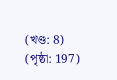(খণ্ড: 8) (পৃষ্ঠা: 197)